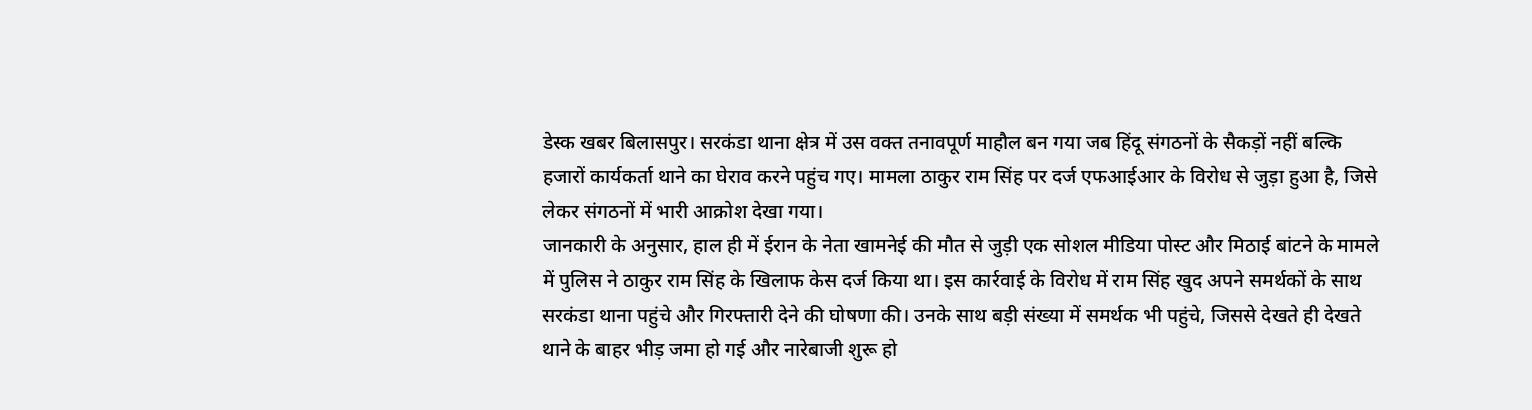डेस्क खबर बिलासपुर। सरकंडा थाना क्षेत्र में उस वक्त तनावपूर्ण माहौल बन गया जब हिंदू संगठनों के सैकड़ों नहीं बल्कि हजारों कार्यकर्ता थाने का घेराव करने पहुंच गए। मामला ठाकुर राम सिंह पर दर्ज एफआईआर के विरोध से जुड़ा हुआ है, जिसे लेकर संगठनों में भारी आक्रोश देखा गया।
जानकारी के अनुसार, हाल ही में ईरान के नेता खामनेई की मौत से जुड़ी एक सोशल मीडिया पोस्ट और मिठाई बांटने के मामले में पुलिस ने ठाकुर राम सिंह के खिलाफ केस दर्ज किया था। इस कार्रवाई के विरोध में राम सिंह खुद अपने समर्थकों के साथ सरकंडा थाना पहुंचे और गिरफ्तारी देने की घोषणा की। उनके साथ बड़ी संख्या में समर्थक भी पहुंचे, जिससे देखते ही देखते थाने के बाहर भीड़ जमा हो गई और नारेबाजी शुरू हो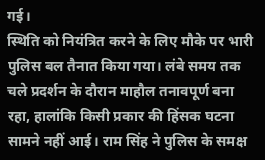गई।
स्थिति को नियंत्रित करने के लिए मौके पर भारी पुलिस बल तैनात किया गया। लंबे समय तक चले प्रदर्शन के दौरान माहौल तनावपूर्ण बना रहा, हालांकि किसी प्रकार की हिंसक घटना सामने नहीं आई। राम सिंह ने पुलिस के समक्ष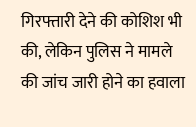गिरफ्तारी देने की कोशिश भी की, लेकिन पुलिस ने मामले की जांच जारी होने का हवाला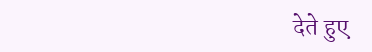देते हुए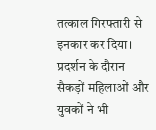तत्काल गिरफ्तारी से इनकार कर दिया।
प्रदर्शन के दौरान सैकड़ों महिलाओं और युवकों ने भी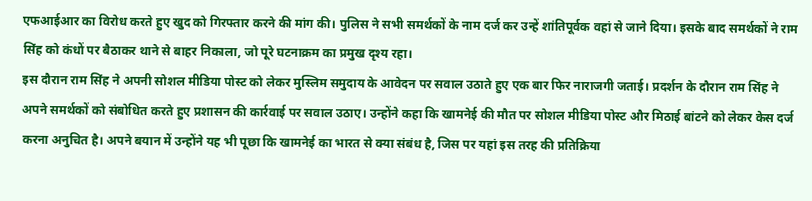एफआईआर का विरोध करते हुए खुद को गिरफ्तार करने की मांग की। पुलिस ने सभी समर्थकों के नाम दर्ज कर उन्हें शांतिपूर्वक वहां से जाने दिया। इसके बाद समर्थकों ने राम सिंह को कंधों पर बैठाकर थाने से बाहर निकाला, जो पूरे घटनाक्रम का प्रमुख दृश्य रहा।
इस दौरान राम सिंह ने अपनी सोशल मीडिया पोस्ट को लेकर मुस्लिम समुदाय के आवेदन पर सवाल उठाते हुए एक बार फिर नाराजगी जताई। प्रदर्शन के दौरान राम सिंह ने अपने समर्थकों को संबोधित करते हुए प्रशासन की कार्रवाई पर सवाल उठाए। उन्होंने कहा कि खामनेई की मौत पर सोशल मीडिया पोस्ट और मिठाई बांटने को लेकर केस दर्ज करना अनुचित है। अपने बयान में उन्होंने यह भी पूछा कि खामनेई का भारत से क्या संबंध है, जिस पर यहां इस तरह की प्रतिक्रिया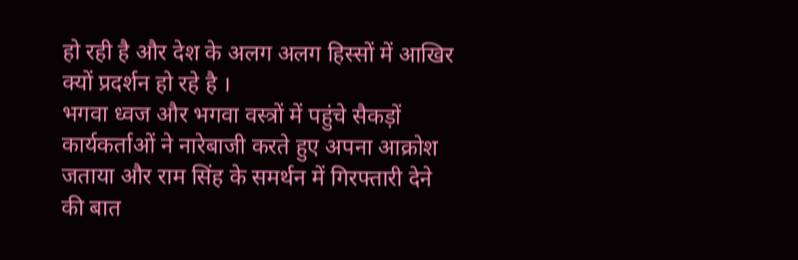हो रही है और देश के अलग अलग हिस्सों में आखिर क्यों प्रदर्शन हो रहे है ।
भगवा ध्वज और भगवा वस्त्रों में पहुंचे सैकड़ों कार्यकर्ताओं ने नारेबाजी करते हुए अपना आक्रोश जताया और राम सिंह के समर्थन में गिरफ्तारी देने की बात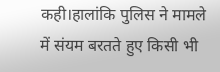कही।हालांकि पुलिस ने मामले में संयम बरतते हुए किसी भी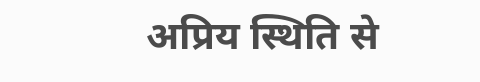अप्रिय स्थिति से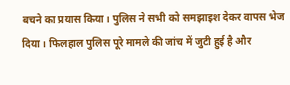बचने का प्रयास किया। पुलिस ने सभी को समझाइश देकर वापस भेज दिया। फिलहाल पुलिस पूरे मामले की जांच में जुटी हुई है और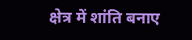क्षेत्र में शांति बनाए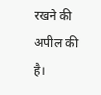रखने की अपील की है।